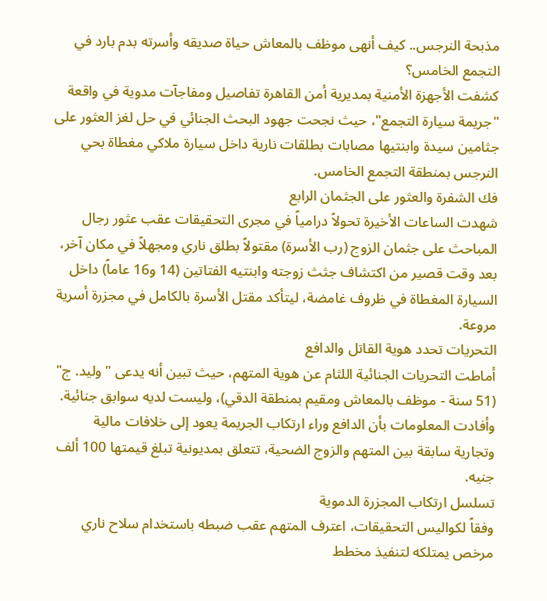مذبحة النرجس.. كيف أنهى موظف بالمعاش حياة صديقه وأسرته بدم بارد في التجمع الخامس؟
كشفت الأجهزة الأمنية بمديرية أمن القاهرة تفاصيل ومفاجآت مدوية في واقعة "جريمة سيارة التجمع"، حيث نجحت جهود البحث الجنائي في حل لغز العثور على جثامين سيدة وابنتيها مصابات بطلقات نارية داخل سيارة ملاكي مغطاة بحي النرجس بمنطقة التجمع الخامس.
فك الشفرة والعثور على الجثمان الرابع
شهدت الساعات الأخيرة تحولاً درامياً في مجرى التحقيقات عقب عثور رجال المباحث على جثمان الزوج (رب الأسرة) مقتولاً بطلق ناري ومجهلاً في مكان آخر، بعد وقت قصير من اكتشاف جثث زوجته وابنتيه الفتاتين (14 و16 عاماً) داخل السيارة المغطاة في ظروف غامضة، ليتأكد مقتل الأسرة بالكامل في مجزرة أسرية مروعة.
التحريات تحدد هوية القاتل والدافع
أماطت التحريات الجنائية اللثام عن هوية المتهم، حيث تبين أنه يدعى "وليد. ج" (51 سنة - موظف بالمعاش ومقيم بمنطقة الدقي)، وليست لديه سوابق جنائية.
وأفادت المعلومات بأن الدافع وراء ارتكاب الجريمة يعود إلى خلافات مالية وتجارية سابقة بين المتهم والزوج الضحية، تتعلق بمديونية تبلغ قيمتها 100 ألف جنيه.
تسلسل ارتكاب المجزرة الدموية
وفقاً لكواليس التحقيقات، اعترف المتهم عقب ضبطه باستخدام سلاح ناري مرخص يمتلكه لتنفيذ مخطط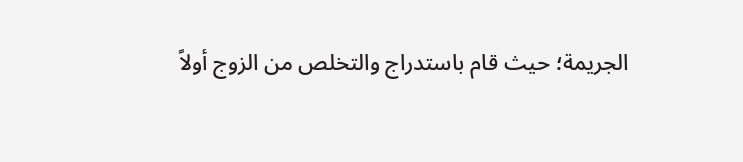الجريمة؛ حيث قام باستدراج والتخلص من الزوج أولاً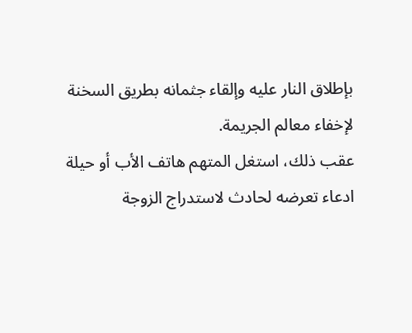بإطلاق النار عليه وإلقاء جثمانه بطريق السخنة لإخفاء معالم الجريمة.
عقب ذلك، استغل المتهم هاتف الأب أو حيلة ادعاء تعرضه لحادث لاستدراج الزوجة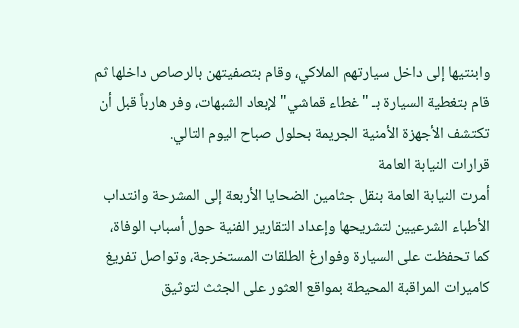وابنتيها إلى داخل سيارتهم الملاكي، وقام بتصفيتهن بالرصاص داخلها ثم قام بتغطية السيارة بـ "غطاء قماشي" لإبعاد الشبهات، وفر هارباً قبل أن تكتشف الأجهزة الأمنية الجريمة بحلول صباح اليوم التالي.
قرارات النيابة العامة
أمرت النيابة العامة بنقل جثامين الضحايا الأربعة إلى المشرحة وانتداب الأطباء الشرعيين لتشريحها وإعداد التقارير الفنية حول أسباب الوفاة، كما تحفظت على السيارة وفوارغ الطلقات المستخرجة، وتواصل تفريغ كاميرات المراقبة المحيطة بمواقع العثور على الجثث لتوثيق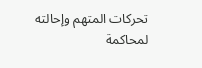تحركات المتهم وإحالته لمحاكمة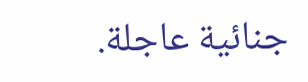جنائية عاجلة.